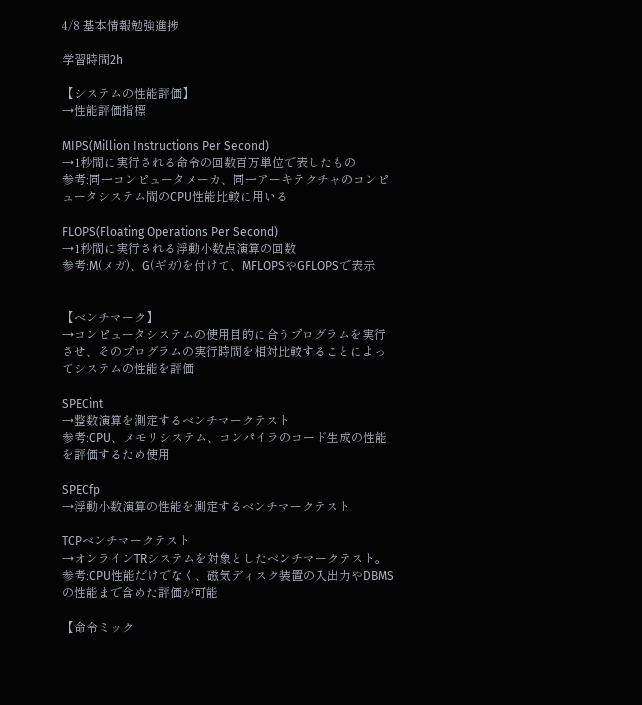4/8 基本情報勉強進捗

学習時間2h

【システムの性能評価】
→性能評価指標

MIPS(Million Instructions Per Second)
→1秒間に実行される命令の回数百万単位で表したもの
参考:同一コンピュータメーカ、同一アーキテクチャのコンピュータシステム間のCPU性能比較に用いる

FLOPS(Floating Operations Per Second)
→1秒間に実行される浮動小数点演算の回数
参考:M(メガ)、G(ギガ)を付けて、MFLOPSやGFLOPSで表示


【ベンチマーク】
→コンピュータシステムの使用目的に合うプログラムを実行させ、そのプログラムの実行時間を相対比較することによってシステムの性能を評価

SPECint
→整数演算を測定するベンチマークテスト
参考:CPU、メモリシステム、コンパイラのコード生成の性能を評価するため使用

SPECfp
→浮動小数演算の性能を測定するベンチマークテスト

TCPベンチマークテスト
→オンラインTRシステムを対象としたベンチマークテスト。
参考:CPU性能だけでなく、磁気ディスク装置の入出力やDBMSの性能まで含めた評価が可能

【命令ミック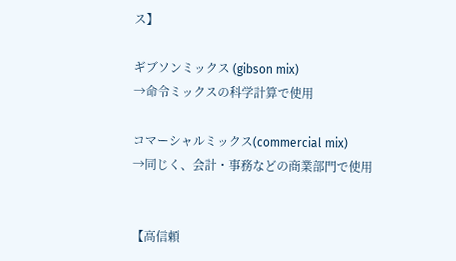ス】

ギブソンミックス (gibson mix)
→命令ミックスの科学計算で使用

コマーシャルミックス(commercial mix)
→同じく、会計・事務などの商業部門で使用


【高信頼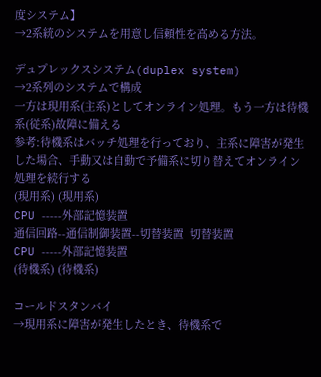度システム】
→2系統のシステムを用意し信頼性を高める方法。

デュプレックスシステム(duplex system)
→2系列のシステムで構成
一方は現用系(主系)としてオンライン処理。もう一方は待機系(従系)故障に備える
参考:待機系はバッチ処理を行っており、主系に障害が発生した場合、手動又は自動で予備系に切り替えてオンライン処理を続行する
(現用系) (現用系)
CPU -----外部記憶装置
通信回路--通信制御装置--切替装置  切替装置
CPU -----外部記憶装置
(待機系) (待機系)

コールドスタンバイ
→現用系に障害が発生したとき、待機系で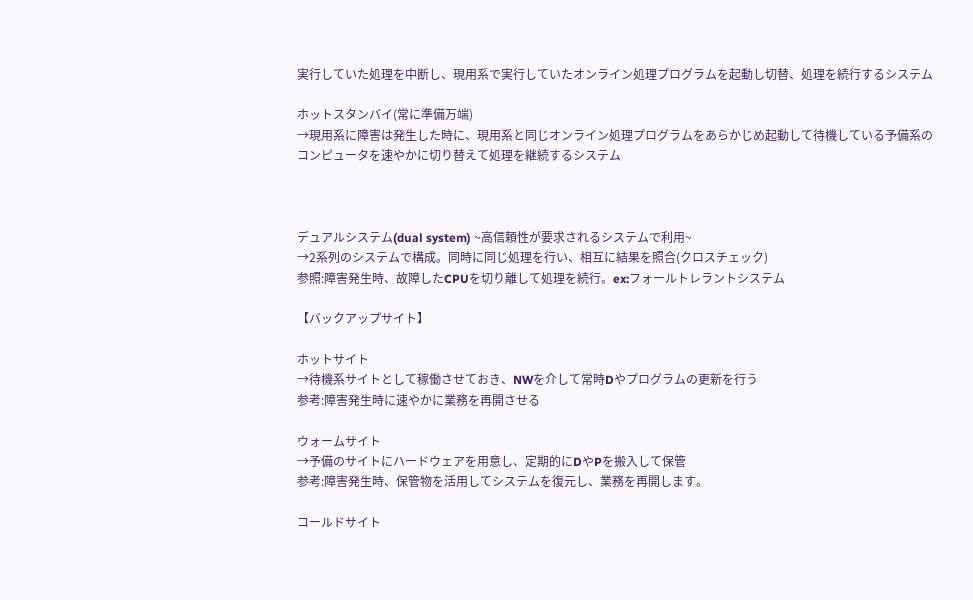実行していた処理を中断し、現用系で実行していたオンライン処理プログラムを起動し切替、処理を続行するシステム

ホットスタンバイ(常に準備万端)
→現用系に障害は発生した時に、現用系と同じオンライン処理プログラムをあらかじめ起動して待機している予備系のコンピュータを速やかに切り替えて処理を継続するシステム



デュアルシステム(dual system) ~高信頼性が要求されるシステムで利用~
→2系列のシステムで構成。同時に同じ処理を行い、相互に結果を照合(クロスチェック)
参照:障害発生時、故障したCPUを切り離して処理を続行。ex:フォールトレラントシステム

【バックアップサイト】

ホットサイト
→待機系サイトとして稼働させておき、NWを介して常時Dやプログラムの更新を行う
参考:障害発生時に速やかに業務を再開させる

ウォームサイト
→予備のサイトにハードウェアを用意し、定期的にDやPを搬入して保管
参考:障害発生時、保管物を活用してシステムを復元し、業務を再開します。

コールドサイト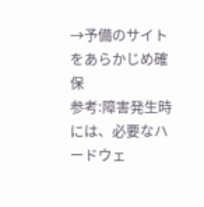→予備のサイトをあらかじめ確保
参考:障害発生時には、必要なハードウェ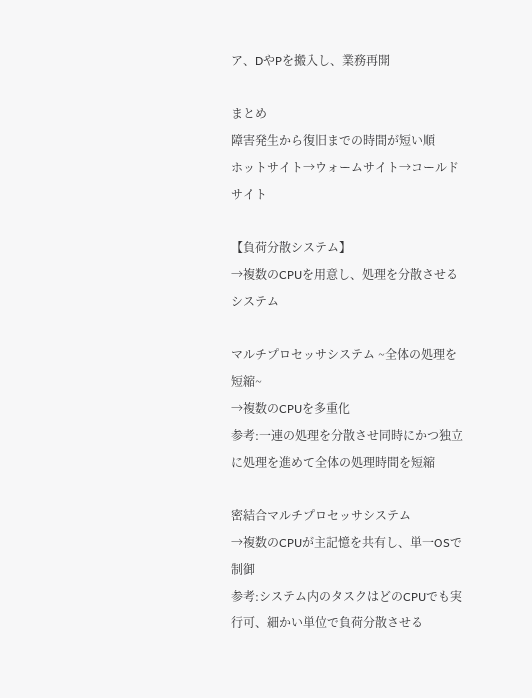ア、DやPを搬入し、業務再開

まとめ
障害発生から復旧までの時間が短い順
ホットサイト→ウォームサイト→コールドサイト

【負荷分散システム】
→複数のCPUを用意し、処理を分散させるシステム

マルチプロセッサシステム ~全体の処理を短縮~
→複数のCPUを多重化
参考:一連の処理を分散させ同時にかつ独立に処理を進めて全体の処理時間を短縮

密結合マルチプロセッサシステム
→複数のCPUが主記憶を共有し、単一OSで制御
参考:システム内のタスクはどのCPUでも実行可、細かい単位で負荷分散させる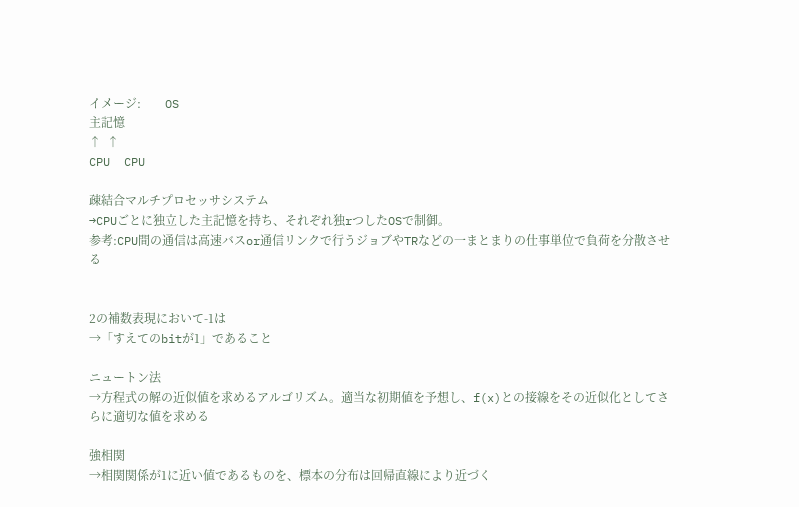イメージ:        OS
主記憶
↑  ↑
CPU  CPU

疎結合マルチプロセッサシステム
→CPUごとに独立した主記憶を持ち、それぞれ独rつしたOSで制御。
参考:CPU間の通信は高速バスor通信リンクで行うジョブやTRなどの一まとまりの仕事単位で負荷を分散させる


2の補数表現において-1は
→「すえてのbitが1」であること

ニュートン法
→方程式の解の近似値を求めるアルゴリズム。適当な初期値を予想し、f(x)との接線をその近似化としてさらに適切な値を求める

強相関
→相関関係が1に近い値であるものを、標本の分布は回帰直線により近づく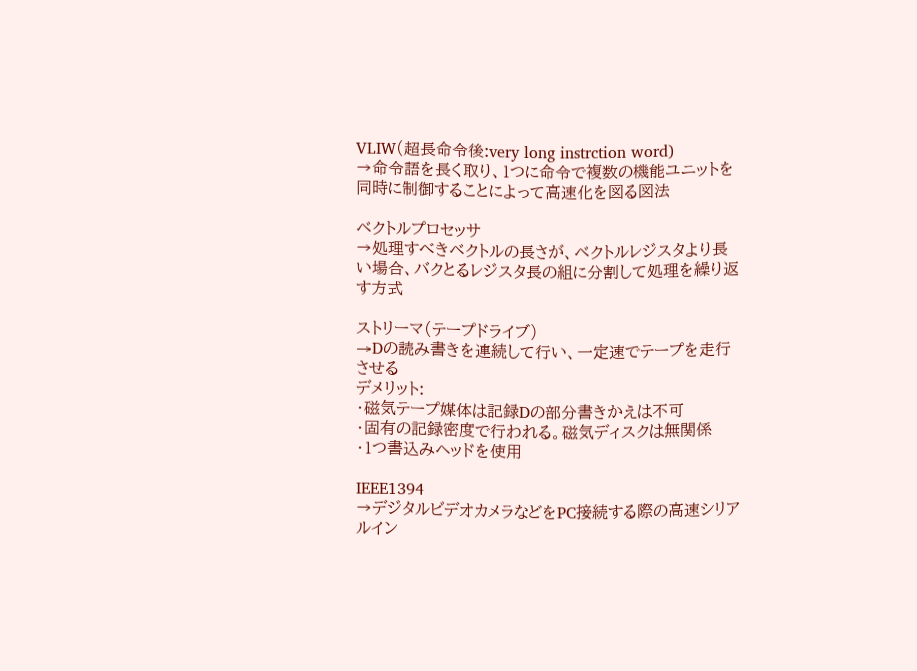VLIW(超長命令後:very long instrction word)
→命令語を長く取り、1つに命令で複数の機能ユニットを同時に制御することによって高速化を図る図法

ベクトルプロセッサ
→処理すべきベクトルの長さが、ベクトルレジスタより長い場合、バクとるレジスタ長の組に分割して処理を繰り返す方式

ストリーマ(テープドライブ)
→Dの読み書きを連続して行い、一定速でテープを走行させる
デメリット:
・磁気テープ媒体は記録Dの部分書きかえは不可
・固有の記録密度で行われる。磁気ディスクは無関係
・1つ書込みヘッドを使用

IEEE1394
→デジタルビデオカメラなどをPC接続する際の高速シリアルイン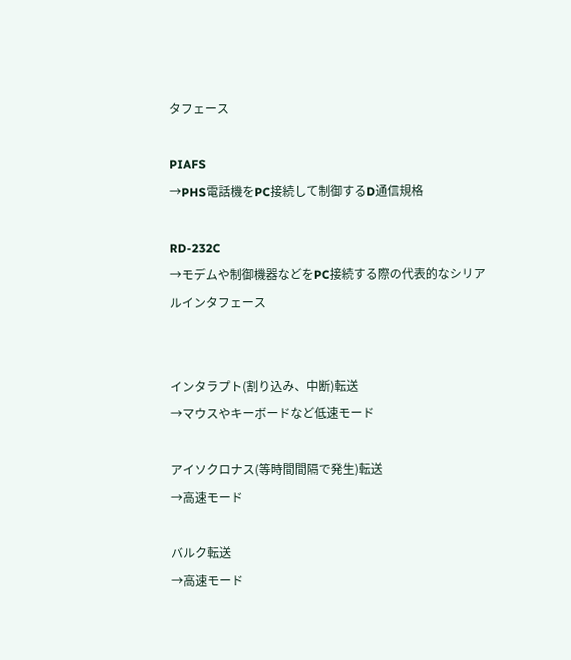タフェース

PIAFS
→PHS電話機をPC接続して制御するD通信規格

RD-232C
→モデムや制御機器などをPC接続する際の代表的なシリアルインタフェース


インタラプト(割り込み、中断)転送
→マウスやキーボードなど低速モード

アイソクロナス(等時間間隔で発生)転送
→高速モード

バルク転送
→高速モード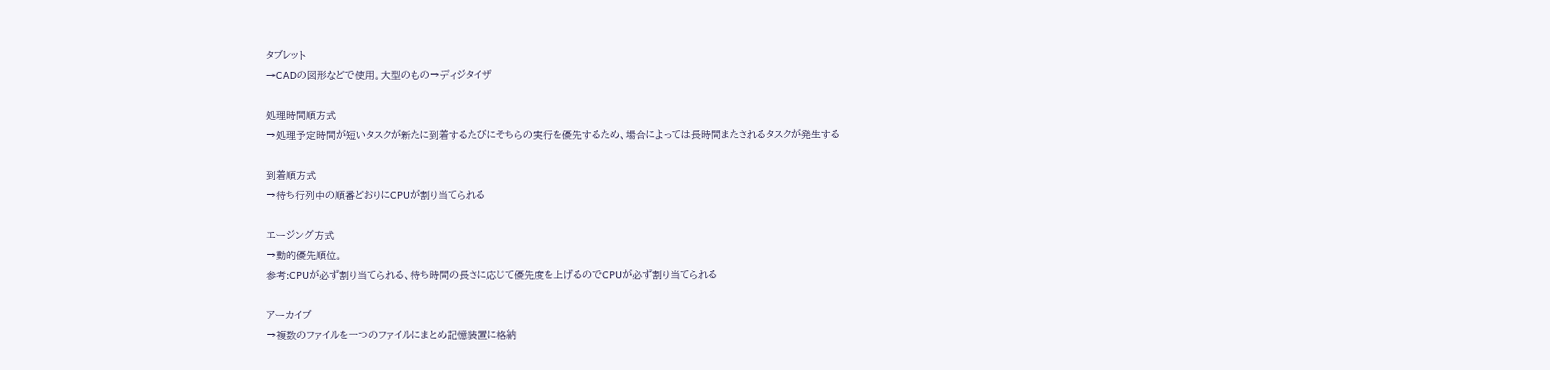タブレット
→CADの図形などで使用。大型のもの→ディジタイザ

処理時間順方式
→処理予定時間が短いタスクが新たに到着するたびにそちらの実行を優先するため、場合によっては長時間またされるタスクが発生する

到着順方式
→待ち行列中の順番どおりにCPUが割り当てられる

エージング方式
→動的優先順位。
参考:CPUが必ず割り当てられる、待ち時間の長さに応じて優先度を上げるのでCPUが必ず割り当てられる

アーカイブ
→複数のファイルを一つのファイルにまとめ記憶装置に格納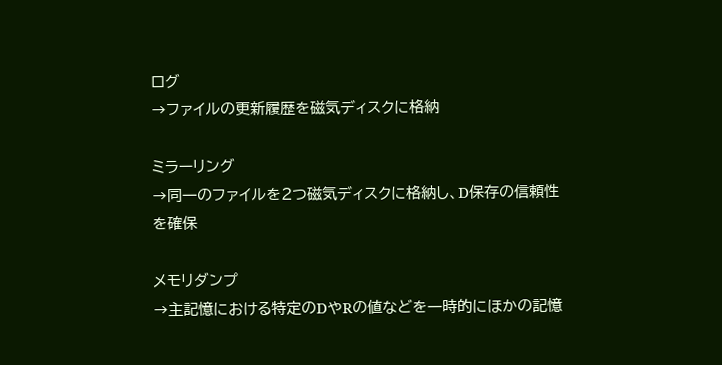ログ
→ファイルの更新履歴を磁気ディスクに格納

ミラーリング
→同一のファイルを2つ磁気ディスクに格納し、D保存の信頼性を確保

メモリダンプ
→主記憶における特定のDやRの値などを一時的にほかの記憶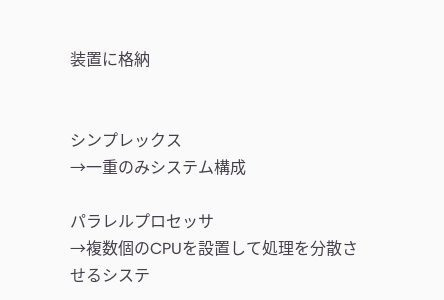装置に格納


シンプレックス
→一重のみシステム構成

パラレルプロセッサ
→複数個のCPUを設置して処理を分散させるシステ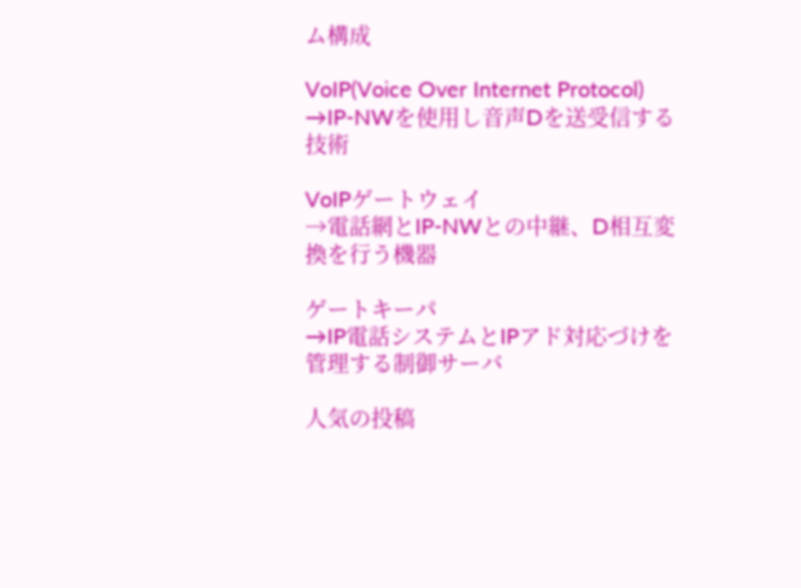ム構成

VoIP(Voice Over Internet Protocol)
→IP-NWを使用し音声Dを送受信する技術

VoIPゲートウェイ
→電話網とIP-NWとの中継、D相互変換を行う機器

ゲートキーパ
→IP電話システムとIPアド対応づけを管理する制御サーバ

人気の投稿